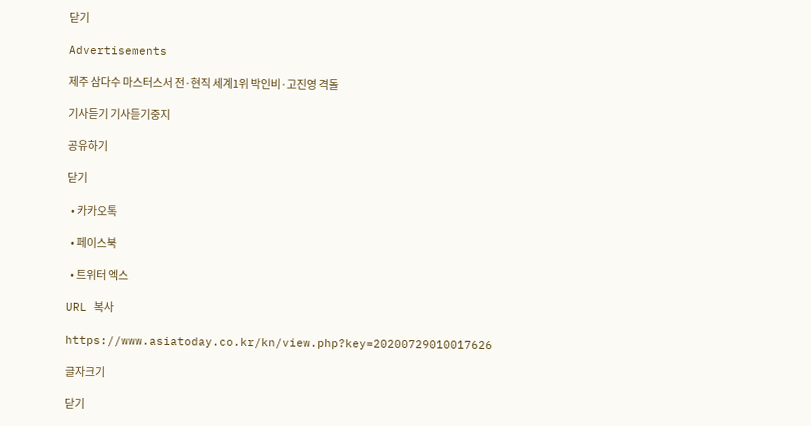닫기

Advertisements

제주 삼다수 마스터스서 전·현직 세계1위 박인비·고진영 격돌

기사듣기 기사듣기중지

공유하기

닫기

  • 카카오톡

  • 페이스북

  • 트위터 엑스

URL 복사

https://www.asiatoday.co.kr/kn/view.php?key=20200729010017626

글자크기

닫기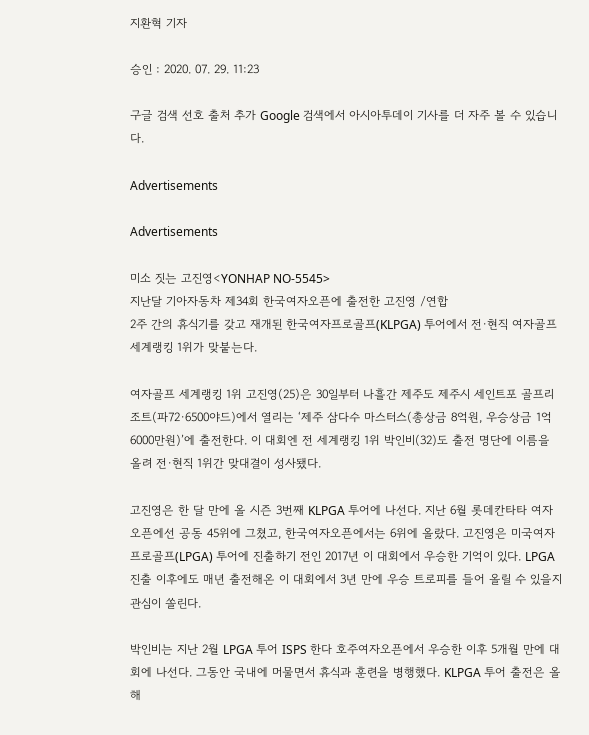지환혁 기자

승인 : 2020. 07. 29. 11:23

구글 검색 선호 출처 추가 Google 검색에서 아시아투데이 기사를 더 자주 볼 수 있습니다.

Advertisements

Advertisements

미소 짓는 고진영<YONHAP NO-5545>
지난달 기아자동차 제34회 한국여자오픈에 출전한 고진영 /연합
2주 간의 휴식기를 갖고 재개된 한국여자프로골프(KLPGA) 투어에서 전·현직 여자골프 세계랭킹 1위가 맞붙는다.

여자골프 세계랭킹 1위 고진영(25)은 30일부터 나흘간 제주도 제주시 세인트포 골프리조트(파72·6500야드)에서 열리는 ‘제주 삼다수 마스터스(총상금 8억원, 우승상금 1억6000만원)’에 출전한다. 이 대회엔 전 세계랭킹 1위 박인비(32)도 출전 명단에 이름을 올려 전·현직 1위간 맞대결이 성사됐다.

고진영은 한 달 만에 올 시즌 3번째 KLPGA 투어에 나선다. 지난 6월 롯데칸타타 여자오픈에선 공동 45위에 그쳤고, 한국여자오픈에서는 6위에 올랐다. 고진영은 미국여자프로골프(LPGA) 투어에 진출하기 전인 2017년 이 대회에서 우승한 기억이 있다. LPGA 진출 이후에도 매년 출전해온 이 대회에서 3년 만에 우승 트로피를 들어 올릴 수 있을지 관심이 쏠린다.

박인비는 지난 2월 LPGA 투어 ISPS 한다 호주여자오픈에서 우승한 이후 5개월 만에 대회에 나선다. 그동안 국내에 머물면서 휴식과 훈련을 병행했다. KLPGA 투어 출전은 올해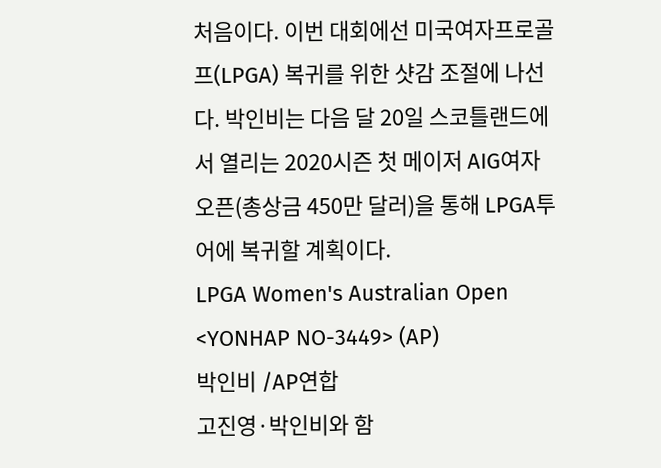처음이다. 이번 대회에선 미국여자프로골프(LPGA) 복귀를 위한 샷감 조절에 나선다. 박인비는 다음 달 20일 스코틀랜드에서 열리는 2020시즌 첫 메이저 AIG여자오픈(총상금 450만 달러)을 통해 LPGA투어에 복귀할 계획이다.
LPGA Women's Australian Open <YONHAP NO-3449> (AP)
박인비 /AP연합
고진영·박인비와 함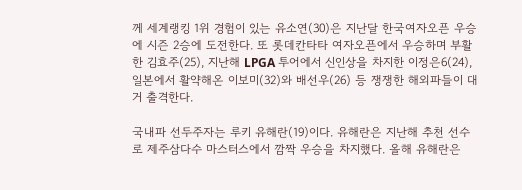께 세계랭킹 1위 경험이 있는 유소연(30)은 지난달 한국여자오픈 우승에 시즌 2승에 도전한다. 또 롯데칸타타 여자오픈에서 우승하며 부활한 김효주(25), 지난해 LPGA 투어에서 신인상을 차지한 이정은6(24), 일본에서 활약해온 이보미(32)와 배선우(26) 등 쟁쟁한 해외파들이 대거 출격한다.

국내파 선두주자는 루키 유해란(19)이다. 유해란은 지난해 추천 선수로 제주삼다수 마스터스에서 깜짝 우승을 차지했다. 올해 유해란은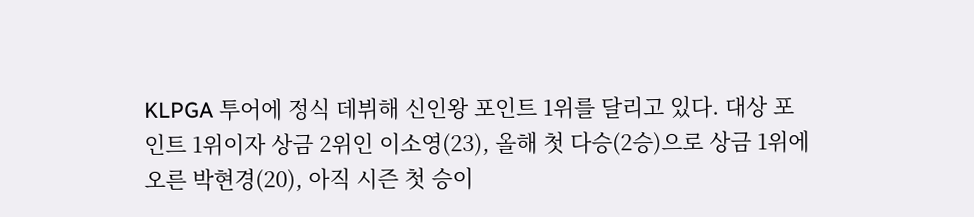KLPGA 투어에 정식 데뷔해 신인왕 포인트 1위를 달리고 있다. 대상 포인트 1위이자 상금 2위인 이소영(23), 올해 첫 다승(2승)으로 상금 1위에 오른 박현경(20), 아직 시즌 첫 승이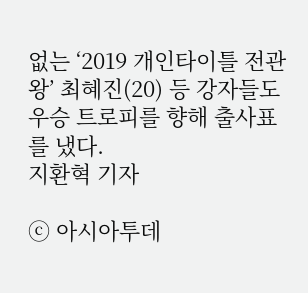없는 ‘2019 개인타이틀 전관왕’ 최혜진(20) 등 강자들도 우승 트로피를 향해 출사표를 냈다.
지환혁 기자

ⓒ 아시아투데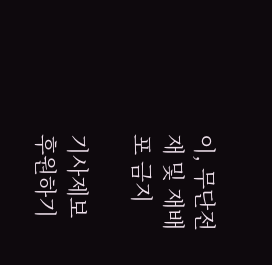이, 무단전재 및 재배포 금지

기사제보 후원하기